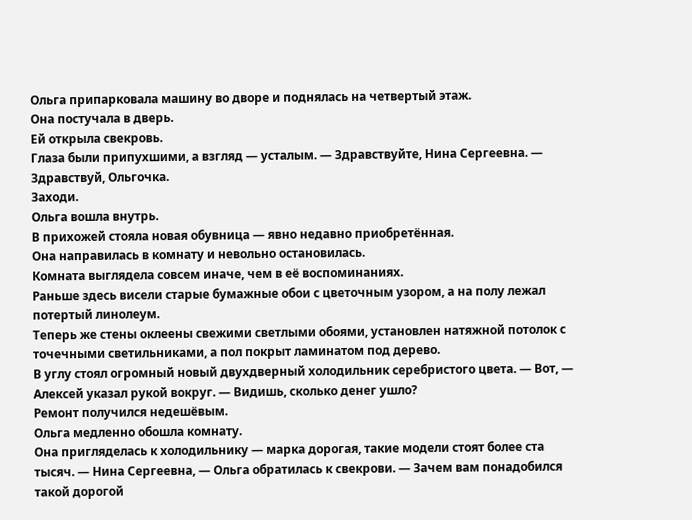Ольга припарковала машину во дворе и поднялась на четвертый этаж.
Она постучала в дверь.
Ей открыла свекровь.
Глаза были припухшими, а взгляд — усталым. — Здравствуйте, Нина Сергеевна. — Здравствуй, Ольгочка.
Заходи.
Ольга вошла внутрь.
В прихожей стояла новая обувница — явно недавно приобретённая.
Она направилась в комнату и невольно остановилась.
Комната выглядела совсем иначе, чем в её воспоминаниях.
Раньше здесь висели старые бумажные обои с цветочным узором, а на полу лежал потертый линолеум.
Теперь же стены оклеены свежими светлыми обоями, установлен натяжной потолок с точечными светильниками, а пол покрыт ламинатом под дерево.
В углу стоял огромный новый двухдверный холодильник серебристого цвета. — Вот, — Алексей указал рукой вокруг. — Видишь, сколько денег ушло?
Ремонт получился недешёвым.
Ольга медленно обошла комнату.
Она пригляделась к холодильнику — марка дорогая, такие модели стоят более ста тысяч. — Нина Сергеевна, — Ольга обратилась к свекрови. — Зачем вам понадобился такой дорогой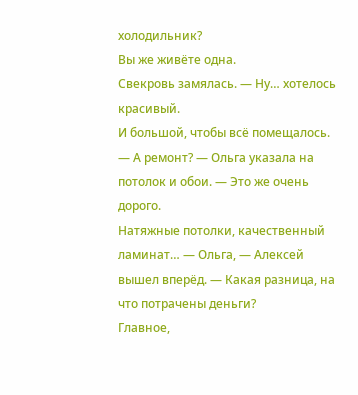холодильник?
Вы же живёте одна.
Свекровь замялась. — Ну… хотелось красивый.
И большой, чтобы всё помещалось. — А ремонт? — Ольга указала на потолок и обои. — Это же очень дорого.
Натяжные потолки, качественный ламинат… — Ольга, — Алексей вышел вперёд. — Какая разница, на что потрачены деньги?
Главное,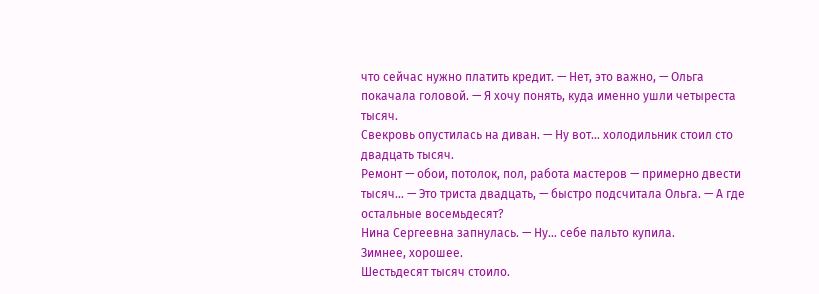что сейчас нужно платить кредит. — Нет, это важно, — Ольга покачала головой. — Я хочу понять, куда именно ушли четыреста тысяч.
Свекровь опустилась на диван. — Ну вот… холодильник стоил сто двадцать тысяч.
Ремонт — обои, потолок, пол, работа мастеров — примерно двести тысяч… — Это триста двадцать, — быстро подсчитала Ольга. — А где остальные восемьдесят?
Нина Сергеевна запнулась. — Ну… себе пальто купила.
Зимнее, хорошее.
Шестьдесят тысяч стоило.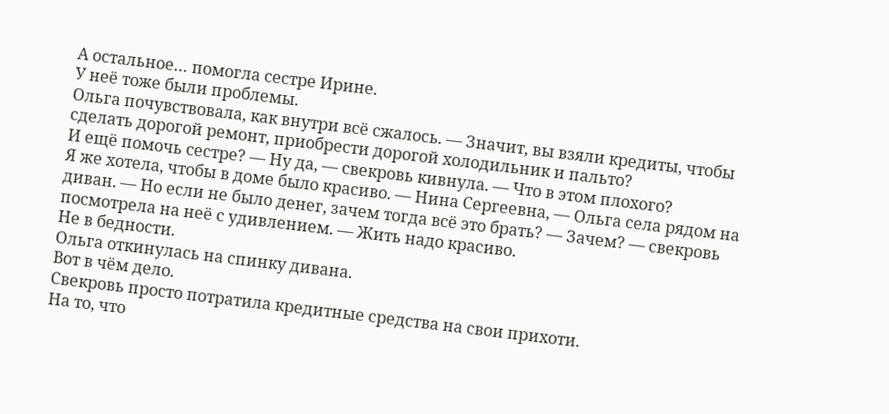А остальное… помогла сестре Ирине.
У неё тоже были проблемы.
Ольга почувствовала, как внутри всё сжалось. — Значит, вы взяли кредиты, чтобы сделать дорогой ремонт, приобрести дорогой холодильник и пальто?
И ещё помочь сестре? — Ну да, — свекровь кивнула. — Что в этом плохого?
Я же хотела, чтобы в доме было красиво. — Нина Сергеевна, — Ольга села рядом на диван. — Но если не было денег, зачем тогда всё это брать? — Зачем? — свекровь посмотрела на неё с удивлением. — Жить надо красиво.
Не в бедности.
Ольга откинулась на спинку дивана.
Вот в чём дело.
Свекровь просто потратила кредитные средства на свои прихоти.
На то, что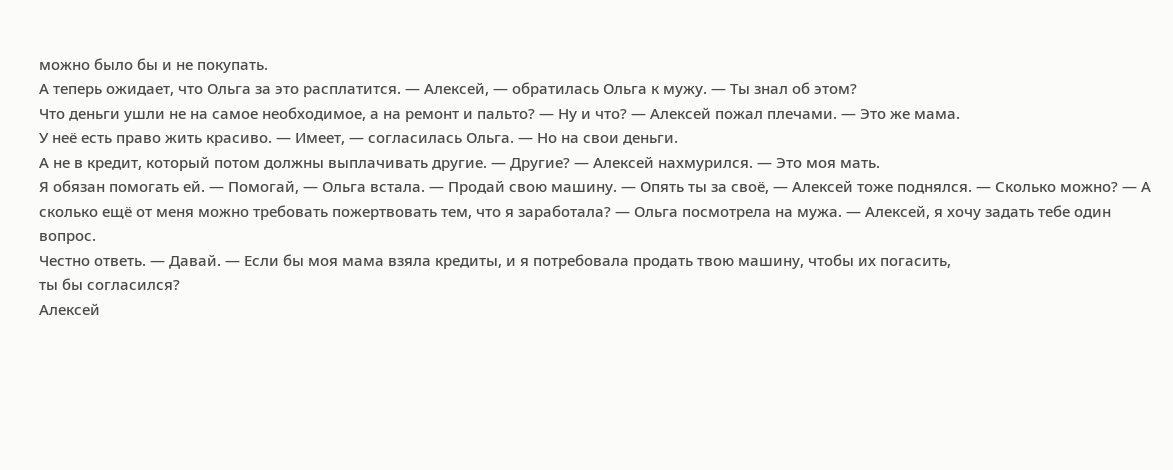можно было бы и не покупать.
А теперь ожидает, что Ольга за это расплатится. — Алексей, — обратилась Ольга к мужу. — Ты знал об этом?
Что деньги ушли не на самое необходимое, а на ремонт и пальто? — Ну и что? — Алексей пожал плечами. — Это же мама.
У неё есть право жить красиво. — Имеет, — согласилась Ольга. — Но на свои деньги.
А не в кредит, который потом должны выплачивать другие. — Другие? — Алексей нахмурился. — Это моя мать.
Я обязан помогать ей. — Помогай, — Ольга встала. — Продай свою машину. — Опять ты за своё, — Алексей тоже поднялся. — Сколько можно? — А сколько ещё от меня можно требовать пожертвовать тем, что я заработала? — Ольга посмотрела на мужа. — Алексей, я хочу задать тебе один вопрос.
Честно ответь. — Давай. — Если бы моя мама взяла кредиты, и я потребовала продать твою машину, чтобы их погасить,
ты бы согласился?
Алексей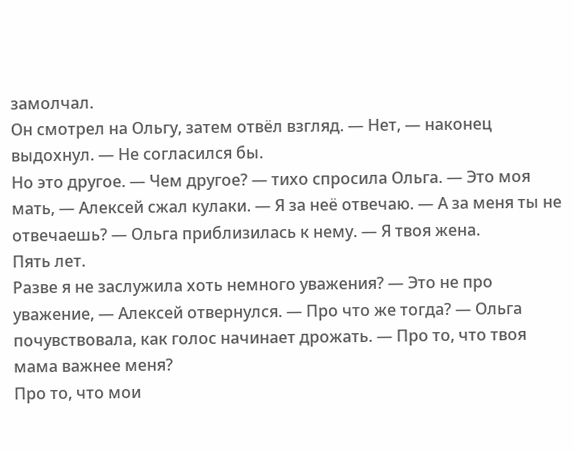замолчал.
Он смотрел на Ольгу, затем отвёл взгляд. — Нет, — наконец выдохнул. — Не согласился бы.
Но это другое. — Чем другое? — тихо спросила Ольга. — Это моя мать, — Алексей сжал кулаки. — Я за неё отвечаю. — А за меня ты не отвечаешь? — Ольга приблизилась к нему. — Я твоя жена.
Пять лет.
Разве я не заслужила хоть немного уважения? — Это не про уважение, — Алексей отвернулся. — Про что же тогда? — Ольга почувствовала, как голос начинает дрожать. — Про то, что твоя мама важнее меня?
Про то, что мои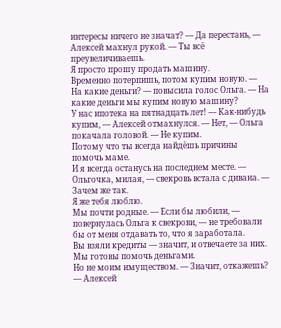интересы ничего не значат? — Да перестань, — Алексей махнул рукой. — Ты всё преувеличиваешь.
Я просто прошу продать машину.
Временно потерпишь, потом купим новую. — На какие деньги? — повысила голос Ольга. — На какие деньги мы купим новую машину?
У нас ипотека на пятнадцать лет! — Как-нибудь купим, — Алексей отмахнулся. — Нет, — Ольга покачала головой. — Не купим.
Потому что ты всегда найдёшь причины помочь маме.
И я всегда останусь на последнем месте. — Ольгочка, милая, — свекровь встала с дивана. — Зачем же так.
Я же тебя люблю.
Мы почти родные. — Если бы любили, — повернулась Ольга к свекрови, — не требовали бы от меня отдавать то, что я заработала.
Вы взяли кредиты — значит, и отвечаете за них.
Мы готовы помочь деньгами.
Но не моим имуществом. — Значит, откажешь? — Алексей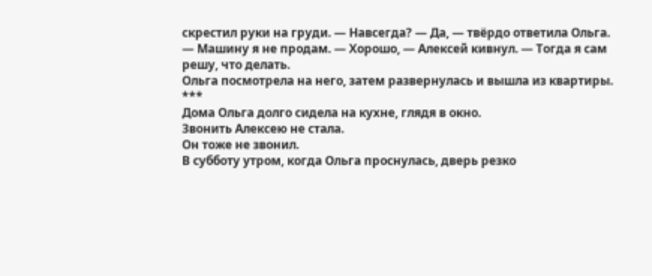скрестил руки на груди. — Навсегда? — Да, — твёрдо ответила Ольга. — Машину я не продам. — Хорошо, — Алексей кивнул. — Тогда я сам решу, что делать.
Ольга посмотрела на него, затем развернулась и вышла из квартиры.
***
Дома Ольга долго сидела на кухне, глядя в окно.
Звонить Алексею не стала.
Он тоже не звонил.
В субботу утром, когда Ольга проснулась, дверь резко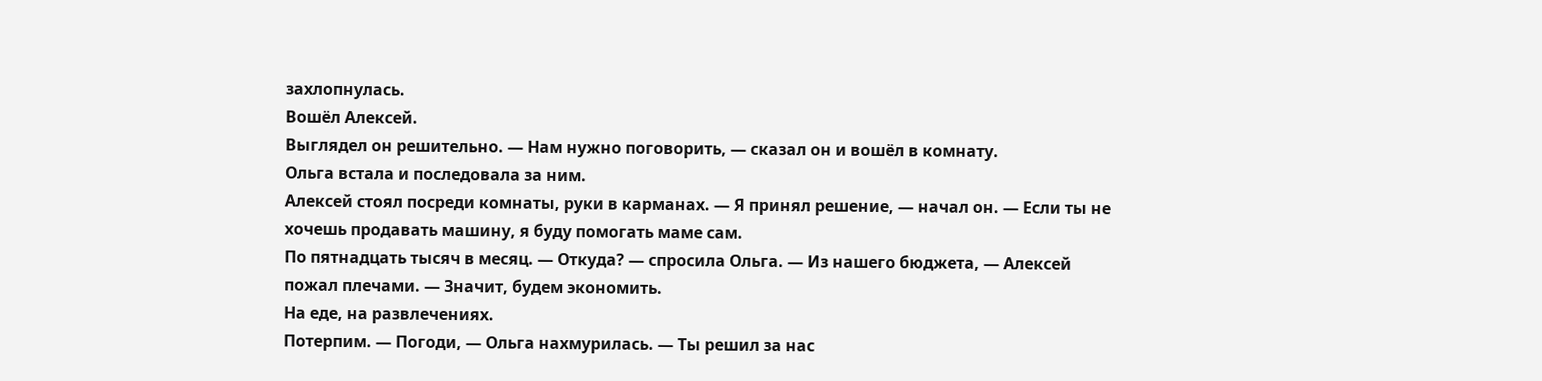захлопнулась.
Вошёл Алексей.
Выглядел он решительно. — Нам нужно поговорить, — сказал он и вошёл в комнату.
Ольга встала и последовала за ним.
Алексей стоял посреди комнаты, руки в карманах. — Я принял решение, — начал он. — Если ты не хочешь продавать машину, я буду помогать маме сам.
По пятнадцать тысяч в месяц. — Откуда? — спросила Ольга. — Из нашего бюджета, — Алексей пожал плечами. — Значит, будем экономить.
На еде, на развлечениях.
Потерпим. — Погоди, — Ольга нахмурилась. — Ты решил за нас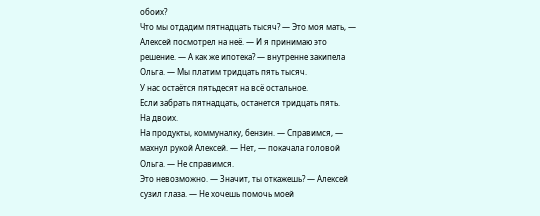обоих?
Что мы отдадим пятнадцать тысяч? — Это моя мать, — Алексей посмотрел на неё. — И я принимаю это решение. — А как же ипотека? — внутренне закипела Ольга. — Мы платим тридцать пять тысяч.
У нас остаётся пятьдесят на всё остальное.
Если забрать пятнадцать, останется тридцать пять.
На двоих.
На продукты, коммуналку, бензин. — Справимся, — махнул рукой Алексей. — Нет, — покачала головой Ольга. — Не справимся.
Это невозможно. — Значит, ты откажешь? — Алексей сузил глаза. — Не хочешь помочь моей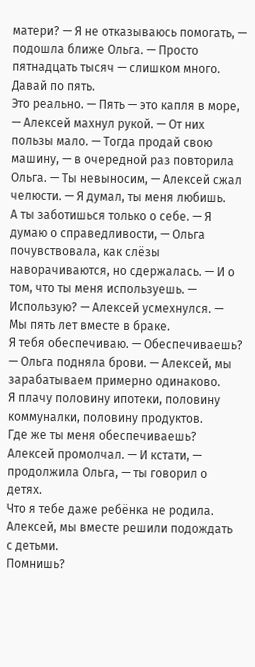матери? — Я не отказываюсь помогать, — подошла ближе Ольга. — Просто пятнадцать тысяч — слишком много.
Давай по пять.
Это реально. — Пять — это капля в море, — Алексей махнул рукой. — От них пользы мало. — Тогда продай свою машину, — в очередной раз повторила Ольга. — Ты невыносим, — Алексей сжал челюсти. — Я думал, ты меня любишь.
А ты заботишься только о себе. — Я думаю о справедливости, — Ольга почувствовала, как слёзы наворачиваются, но сдержалась. — И о том, что ты меня используешь. — Использую? — Алексей усмехнулся. — Мы пять лет вместе в браке.
Я тебя обеспечиваю. — Обеспечиваешь? — Ольга подняла брови. — Алексей, мы зарабатываем примерно одинаково.
Я плачу половину ипотеки, половину коммуналки, половину продуктов.
Где же ты меня обеспечиваешь?
Алексей промолчал. — И кстати, — продолжила Ольга, — ты говорил о детях.
Что я тебе даже ребёнка не родила.
Алексей, мы вместе решили подождать с детьми.
Помнишь?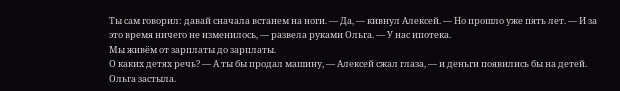Ты сам говорил: давай сначала встанем на ноги. — Да, — кивнул Алексей. — Но прошло уже пять лет. — И за это время ничего не изменилось, — развела руками Ольга. — У нас ипотека.
Мы живём от зарплаты до зарплаты.
О каких детях речь? — А ты бы продал машину, — Алексей сжал глаза, — и деньги появились бы на детей.
Ольга застыла.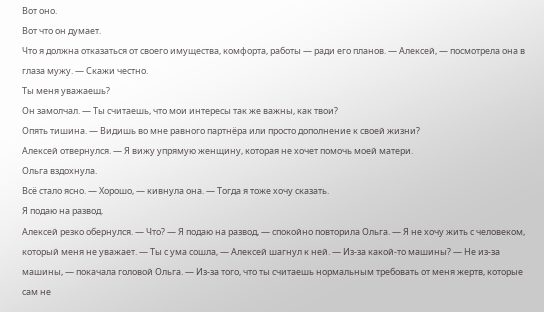Вот оно.
Вот что он думает.
Что я должна отказаться от своего имущества, комфорта, работы — ради его планов. — Алексей, — посмотрела она в глаза мужу. — Скажи честно.
Ты меня уважаешь?
Он замолчал. — Ты считаешь, что мои интересы так же важны, как твои?
Опять тишина. — Видишь во мне равного партнёра или просто дополнение к своей жизни?
Алексей отвернулся. — Я вижу упрямую женщину, которая не хочет помочь моей матери.
Ольга вздохнула.
Всё стало ясно. — Хорошо, — кивнула она. — Тогда я тоже хочу сказать.
Я подаю на развод.
Алексей резко обернулся. — Что? — Я подаю на развод, — спокойно повторила Ольга. — Я не хочу жить с человеком, который меня не уважает. — Ты с ума сошла, — Алексей шагнул к ней. — Из-за какой-то машины? — Не из-за машины, — покачала головой Ольга. — Из-за того, что ты считаешь нормальным требовать от меня жертв, которые сам не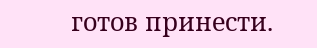готов принести.